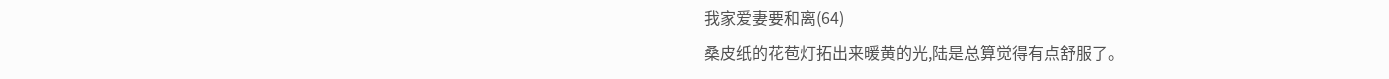我家爱妻要和离(64)
桑皮纸的花苞灯拓出来暖黄的光,陆是总算觉得有点舒服了。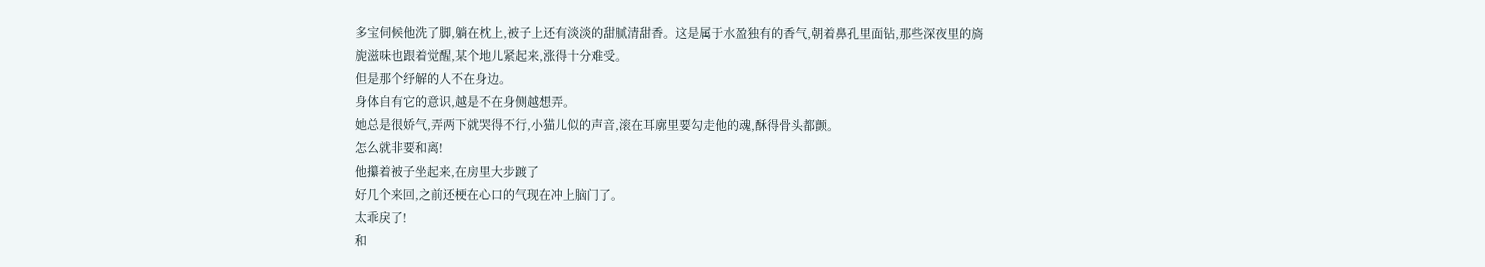多宝伺候他洗了脚,躺在枕上,被子上还有淡淡的甜腻清甜香。这是属于水盈独有的香气,朝着鼻孔里面钻,那些深夜里的旖旎滋味也跟着觉醒,某个地儿紧起来,涨得十分难受。
但是那个纾解的人不在身边。
身体自有它的意识,越是不在身侧越想弄。
她总是很娇气,弄两下就哭得不行,小猫儿似的声音,滚在耳廓里要勾走他的魂,酥得骨头都颤。
怎么就非要和离!
他攥着被子坐起来,在房里大步踱了
好几个来回,之前还梗在心口的气现在冲上脑门了。
太乖戾了!
和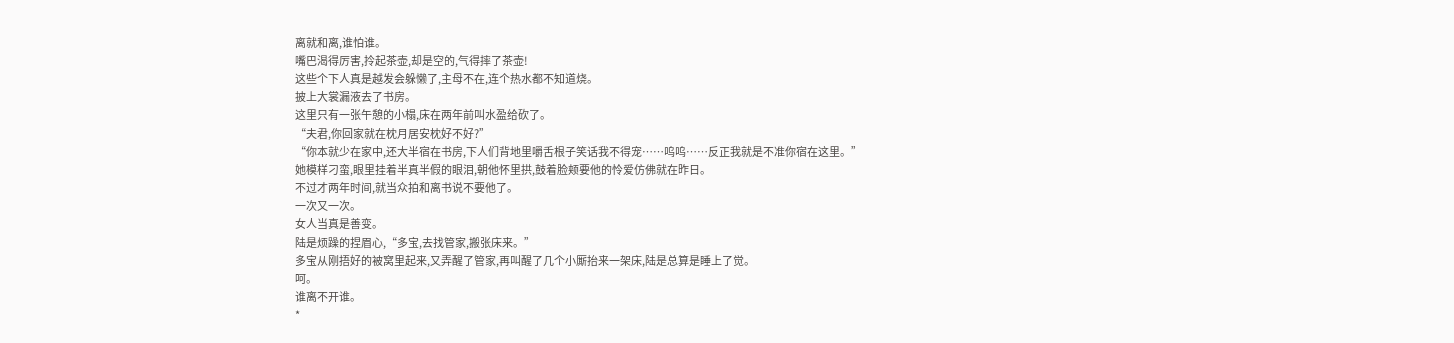离就和离,谁怕谁。
嘴巴渴得厉害,拎起茶壶,却是空的,气得摔了茶壶!
这些个下人真是越发会躲懒了,主母不在,连个热水都不知道烧。
披上大裳漏液去了书房。
这里只有一张午憩的小榻,床在两年前叫水盈给砍了。
“夫君,你回家就在枕月居安枕好不好?”
“你本就少在家中,还大半宿在书房,下人们背地里嚼舌根子笑话我不得宠……呜呜……反正我就是不准你宿在这里。”
她模样刁蛮,眼里挂着半真半假的眼泪,朝他怀里拱,鼓着脸颊要他的怜爱仿佛就在昨日。
不过才两年时间,就当众拍和离书说不要他了。
一次又一次。
女人当真是善变。
陆是烦躁的捏眉心,“多宝,去找管家,搬张床来。”
多宝从刚捂好的被窝里起来,又弄醒了管家,再叫醒了几个小厮抬来一架床,陆是总算是睡上了觉。
呵。
谁离不开谁。
*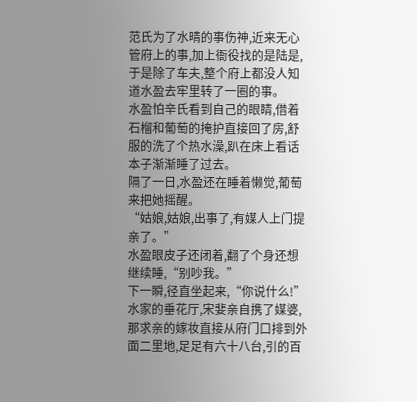范氏为了水晴的事伤神,近来无心管府上的事,加上衙役找的是陆是,于是除了车夫,整个府上都没人知道水盈去牢里转了一圈的事。
水盈怕辛氏看到自己的眼睛,借着石榴和葡萄的掩护直接回了房,舒服的洗了个热水澡,趴在床上看话本子渐渐睡了过去。
隔了一日,水盈还在睡着懒觉,葡萄来把她摇醒。
“姑娘,姑娘,出事了,有媒人上门提亲了。”
水盈眼皮子还闭着,翻了个身还想继续睡,“别吵我。”
下一瞬,径直坐起来,“你说什么!”
水家的垂花厅,宋婓亲自携了媒婆,那求亲的嫁妆直接从府门口排到外面二里地,足足有六十八台,引的百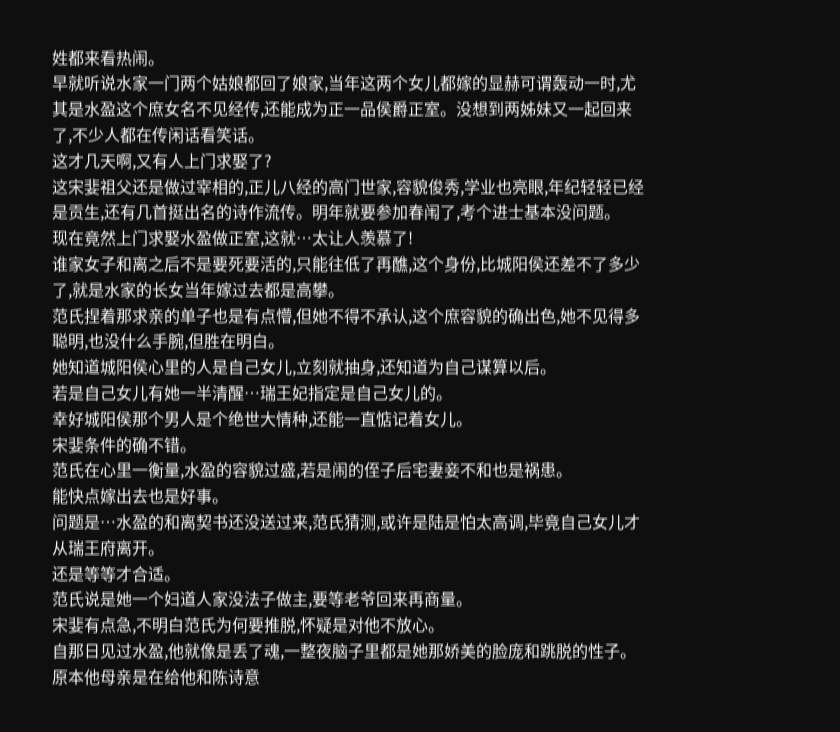姓都来看热闹。
早就听说水家一门两个姑娘都回了娘家,当年这两个女儿都嫁的显赫可谓轰动一时,尤其是水盈这个庶女名不见经传,还能成为正一品侯爵正室。没想到两姊妹又一起回来了,不少人都在传闲话看笑话。
这才几天啊,又有人上门求娶了?
这宋婓祖父还是做过宰相的,正儿八经的高门世家,容貌俊秀,学业也亮眼,年纪轻轻已经是贡生,还有几首挺出名的诗作流传。明年就要参加春闱了,考个进士基本没问题。
现在竟然上门求娶水盈做正室,这就…太让人羡慕了!
谁家女子和离之后不是要死要活的,只能往低了再醮,这个身份,比城阳侯还差不了多少了,就是水家的长女当年嫁过去都是高攀。
范氏捏着那求亲的单子也是有点懵,但她不得不承认,这个庶容貌的确出色,她不见得多聪明,也没什么手腕,但胜在明白。
她知道城阳侯心里的人是自己女儿,立刻就抽身,还知道为自己谋算以后。
若是自己女儿有她一半清醒…瑞王妃指定是自己女儿的。
幸好城阳侯那个男人是个绝世大情种,还能一直惦记着女儿。
宋婓条件的确不错。
范氏在心里一衡量,水盈的容貌过盛,若是闹的侄子后宅妻妾不和也是祸患。
能快点嫁出去也是好事。
问题是…水盈的和离契书还没送过来,范氏猜测,或许是陆是怕太高调,毕竟自己女儿才从瑞王府离开。
还是等等才合适。
范氏说是她一个妇道人家没法子做主,要等老爷回来再商量。
宋婓有点急,不明白范氏为何要推脱,怀疑是对他不放心。
自那日见过水盈,他就像是丢了魂,一整夜脑子里都是她那娇美的脸庞和跳脱的性子。
原本他母亲是在给他和陈诗意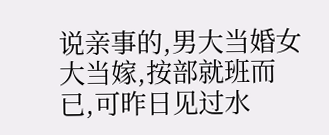说亲事的,男大当婚女大当嫁,按部就班而已,可昨日见过水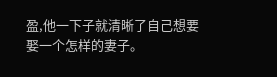盈,他一下子就清晰了自己想要娶一个怎样的妻子。